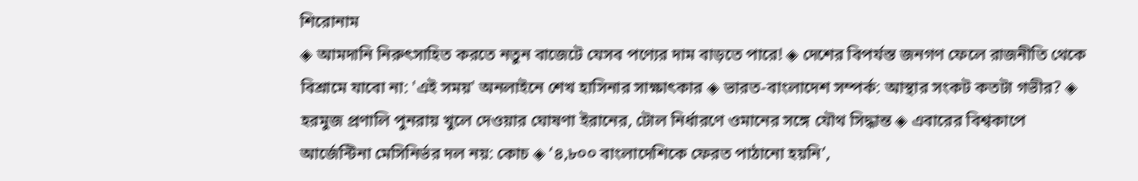শিরোনাম
◈ আমদানি নিরুৎসাহিত করতে নতুন বাজেটে যেসব পণ্যের দাম বাড়তে পারে! ◈ দে‌শের বিপর্যস্ত জনগণ ফে‌লে রাজনী‌তি থে‌কে বিশ্রা‌মে যা‌বো না: 'এই সময়' অনলাইনে শেখ হা‌সিনার সাক্ষাৎকার ◈ ভারত-বাংলাদেশ সম্পর্ক: আস্থার সংকট কতটা গভীর? ◈ হরমুজ প্রণালি পুনরায় খুলে দেওয়ার ঘোষণা ইরানের, টোল নির্ধারণে ওমানের সঙ্গে যৌথ সিদ্ধান্ত ◈ এবা‌রের বিশ্বকা‌পে আ‌র্জেন্টিনা মেসিনির্ভর দল নয়: কোচ ◈ ‘৪,৮০০ বাংলাদেশিকে ফেরত পাঠানো হয়নি’,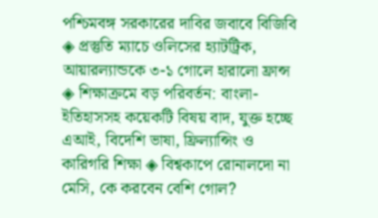পশ্চিমবঙ্গ সরকারের দাবির জবাবে বিজিবি ◈ প্রস্তু‌তি ম‌্যা‌চে ওলিসের হ্যাটট্রিক, আয়ারল‌্যান্ড‌কে ৩-১ গো‌লে হারা‌লো ফ্রান্স ◈ শিক্ষাক্রমে বড় পরিবর্তন: বাংলা-ইতিহাসসহ কয়েকটি বিষয় বাদ, যুক্ত হচ্ছে এআই, বিদেশি ভাষা, ফ্রিল্যান্সিং ও কারিগরি শিক্ষা ◈ বিশ্বকাপে রোনালদো না মেসি, কে করবেন বেশি গোল?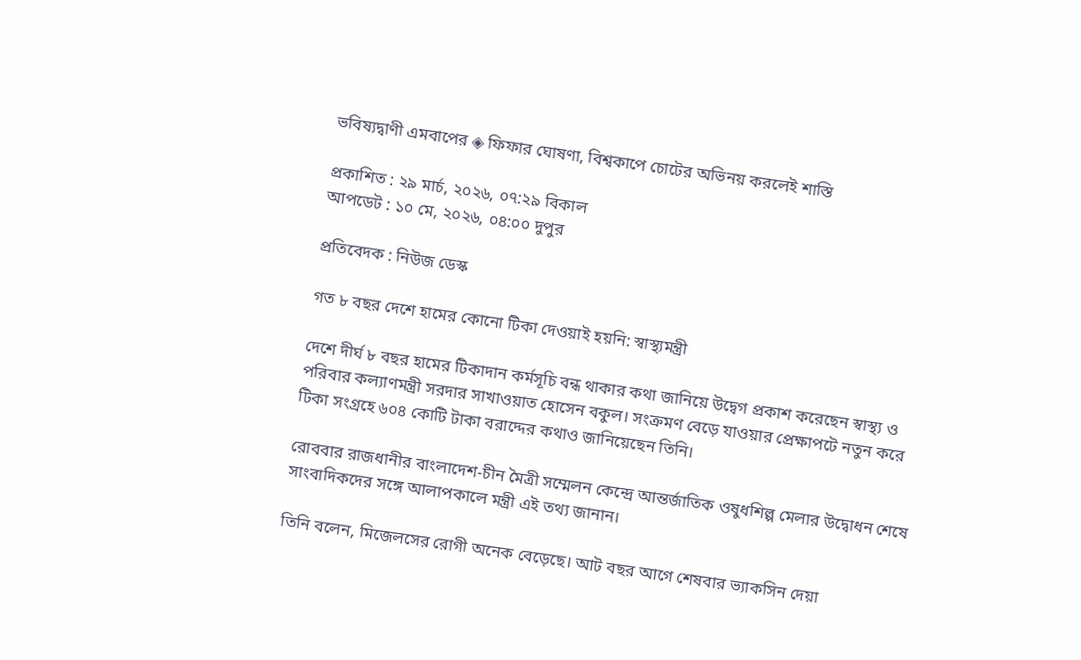ভবিষ্যদ্বাণী এমবাপের ◈ ফিফার ঘোষণা, বিশ্বকাপে চোটের অভিনয় করলেই শাস্তি

প্রকাশিত : ২৯ মার্চ, ২০২৬, ০৭:২৯ বিকাল
আপডেট : ১০ মে, ২০২৬, ০৪:০০ দুপুর

প্রতিবেদক : নিউজ ডেস্ক

গত ৮ বছর দেশে হামের কোনো টিকা দেওয়াই হয়নি: স্বাস্থ্যমন্ত্রী

দেশে দীর্ঘ ৮ বছর হামের টিকাদান কর্মসূচি বন্ধ থাকার কথা জানিয়ে উদ্বেগ প্রকাশ করেছেন স্বাস্থ্য ও পরিবার কল্যাণমন্ত্রী সরদার সাখাওয়াত হোসেন বকুল। সংক্রমণ বেড়ে যাওয়ার প্রেক্ষাপটে নতুন করে টিকা সংগ্রহে ৬০৪ কোটি টাকা বরাদ্দের কথাও জানিয়েছেন তিনি।

রোববার রাজধানীর বাংলাদেশ-চীন মৈত্রী সম্মেলন কেন্দ্রে আন্তর্জাতিক ওষুধশিল্প মেলার উদ্বোধন শেষে সাংবাদিকদের সঙ্গে আলাপকালে মন্ত্রী এই তথ্য জানান।

তিনি বলেন, মিজেলসের রোগী অনেক বেড়েছে। আট বছর আগে শেষবার ভ্যাকসিন দেয়া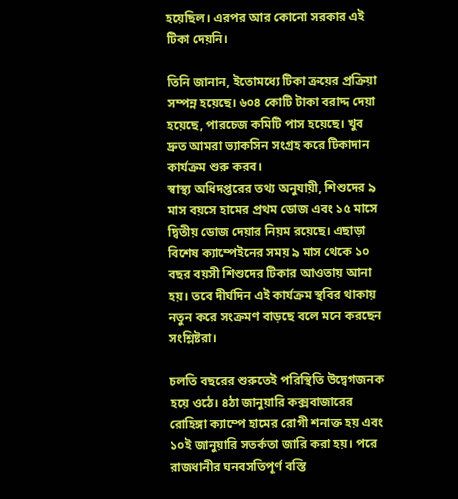হয়েছিল। এরপর আর কোনো সরকার এই টিকা দেয়নি।

তিনি জানান, ইতোমধ্যে টিকা ক্রয়ের প্রক্রিয়া সম্পন্ন হয়েছে। ৬০৪ কোটি টাকা বরাদ্দ দেয়া হয়েছে, পারচেজ কমিটি পাস হয়েছে। খুব দ্রুত আমরা ভ্যাকসিন সংগ্রহ করে টিকাদান কার্যক্রম শুরু করব।
স্বাস্থ্য অধিদপ্তরের তথ্য অনুযায়ী, শিশুদের ৯ মাস বয়সে হামের প্রথম ডোজ এবং ১৫ মাসে দ্বিতীয় ডোজ দেয়ার নিয়ম রয়েছে। এছাড়া বিশেষ ক্যাম্পেইনের সময় ৯ মাস থেকে ১০ বছর বয়সী শিশুদের টিকার আওতায় আনা হয়। তবে দীর্ঘদিন এই কার্যক্রম স্থবির থাকায় নতুন করে সংক্রমণ বাড়ছে বলে মনে করছেন সংশ্লিষ্টরা।

চলতি বছরের শুরুতেই পরিস্থিতি উদ্বেগজনক হয়ে ওঠে। ৪ঠা জানুয়ারি কক্সবাজারের রোহিঙ্গা ক্যাম্পে হামের রোগী শনাক্ত হয় এবং ১০ই জানুয়ারি সতর্কতা জারি করা হয়। পরে রাজধানীর ঘনবসতিপূর্ণ বস্তি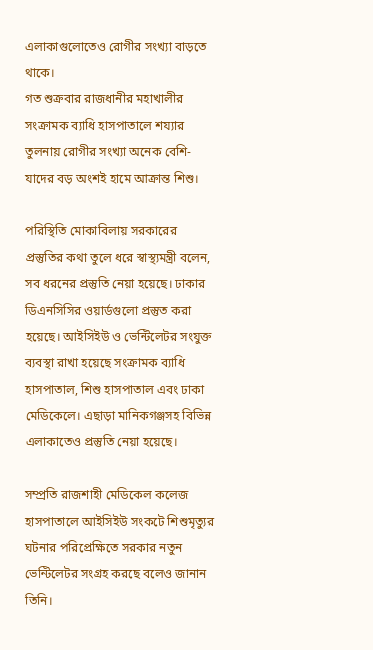এলাকাগুলোতেও রোগীর সংখ্যা বাড়তে থাকে।
গত শুক্রবার রাজধানীর মহাখালীর সংক্রামক ব্যাধি হাসপাতালে শয্যার তুলনায় রোগীর সংখ্যা অনেক বেশি- যাদের বড় অংশই হামে আক্রান্ত শিশু।

পরিস্থিতি মোকাবিলায় সরকারের প্রস্তুতির কথা তুলে ধরে স্বাস্থ্যমন্ত্রী বলেন, সব ধরনের প্রস্তুতি নেয়া হয়েছে। ঢাকার ডিএনসিসির ওয়ার্ডগুলো প্রস্তুত করা হয়েছে। আইসিইউ ও ভেন্টিলেটর সংযুক্ত ব্যবস্থা রাখা হয়েছে সংক্রামক ব্যাধি হাসপাতাল, শিশু হাসপাতাল এবং ঢাকা মেডিকেলে। এছাড়া মানিকগঞ্জসহ বিভিন্ন এলাকাতেও প্রস্তুতি নেয়া হয়েছে।

সম্প্রতি রাজশাহী মেডিকেল কলেজ হাসপাতালে আইসিইউ সংকটে শিশুমৃত্যুর ঘটনার পরিপ্রেক্ষিতে সরকার নতুন ভেন্টিলেটর সংগ্রহ করছে বলেও জানান তিনি।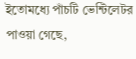ইতোমধ্যে পাঁচটি ভেন্টিলেটর পাওয়া গেছে,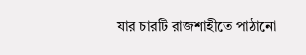যার চারটি রাজশাহীতে পাঠানো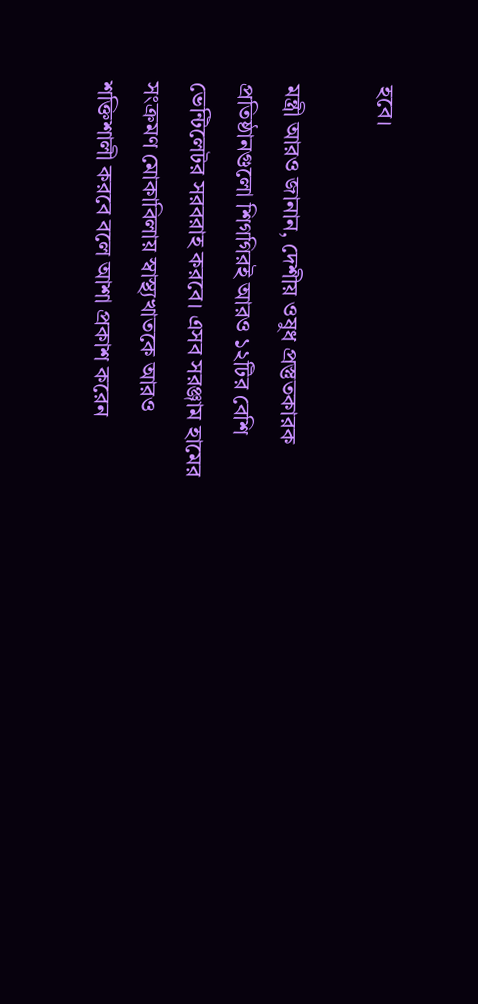হবে।

মন্ত্রী আরও জানান, দেশীয় ওষুধ প্রস্তুতকারক প্রতিষ্ঠানগুলো শিগগিরই আরও ১২টির বেশি ভেন্টিলেটর সরবরাহ করবে। এসব সরঞ্জাম হামের সংক্রমণ মোকাবিলায় স্বাস্থ্যখাতকে আরও শক্তিশালী করবে বলে আশা প্রকাশ করেন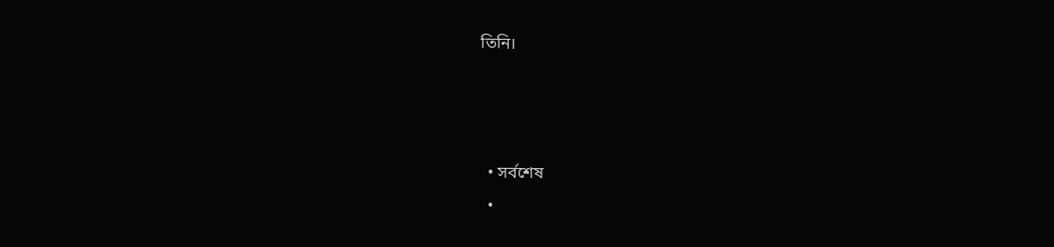তিনি।



  • সর্বশেষ
  •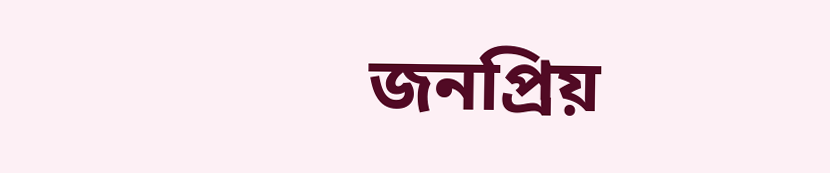জনপ্রিয়